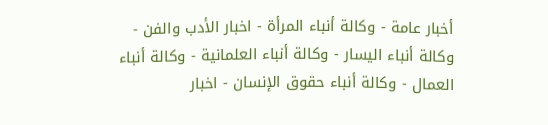أخبار عامة - وكالة أنباء المرأة - اخبار الأدب والفن - وكالة أنباء اليسار - وكالة أنباء العلمانية - وكالة أنباء العمال - وكالة أنباء حقوق الإنسان - اخبار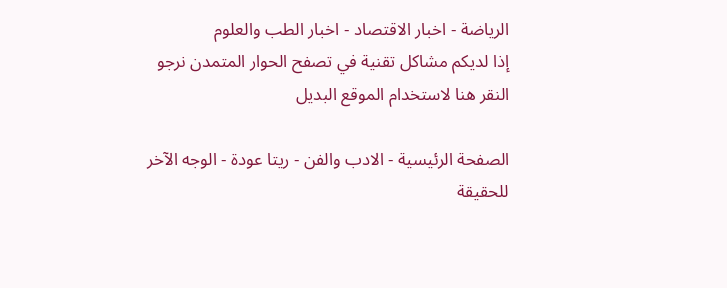الرياضة - اخبار الاقتصاد - اخبار الطب والعلوم
إذا لديكم مشاكل تقنية في تصفح الحوار المتمدن نرجو النقر هنا لاستخدام الموقع البديل

الصفحة الرئيسية - الادب والفن - ريتا عودة - الوجه الآخر للحقيقة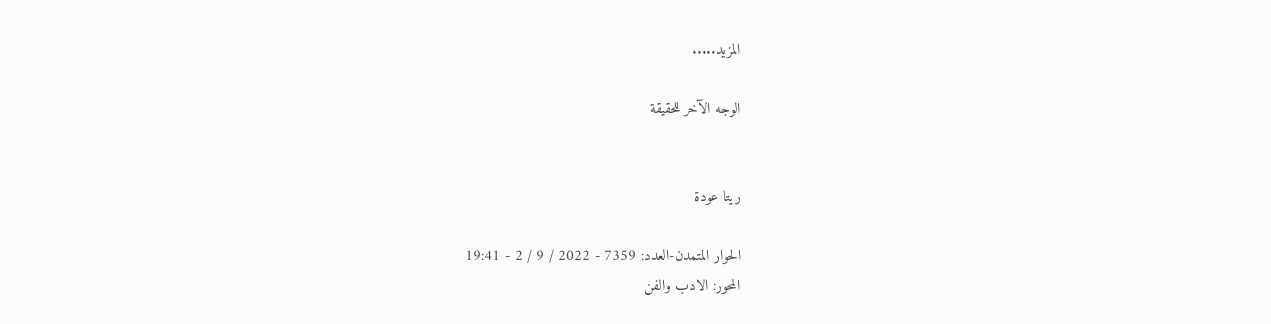المزيد.....

الوجه الآخر للحقيقة


ريتا عودة

الحوار المتمدن-العدد: 7359 - 2022 / 9 / 2 - 19:41
المحور: الادب والفن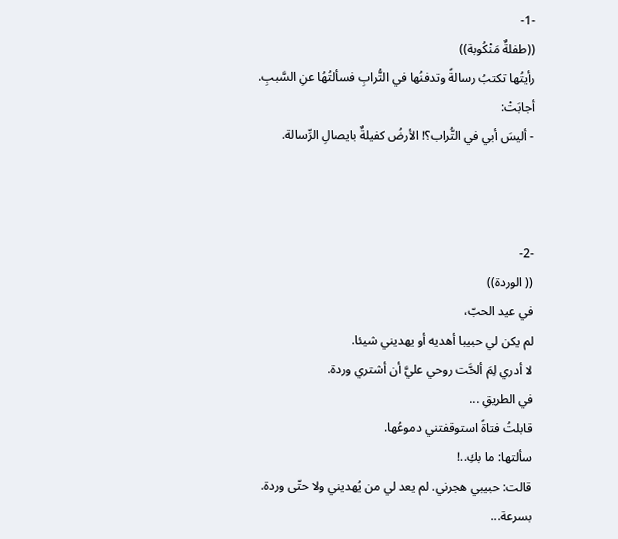-1-
((طفلةٌ مَنْكُوبة))
رأيتُها تكتبُ رسالةً وتدفنُها في التُّرابِ فسألتُهُا عنِ السَّببِ.
أجابَتْ:
- أليسَ أبي في التُّراب؟! الأرضُ كفيلةٌ بايصالِ الرِّسالة.



-2-
(( الوردة))
في عيد الحبّ،
لم يكن لي حبيبا أهديه أو يهديني شيئا.
لا أدري لِمَ ألحَّت روحي عليَّ أن أشتري وردة.
في الطريقِ ...
قابلتُ فتاةً استوقفتني دموعُها.
سألتها: ما بكِ..!
قالت: حبيبي هجرني. لم يعد لي من يُهديني ولا حتّى وردة.
بسرعة...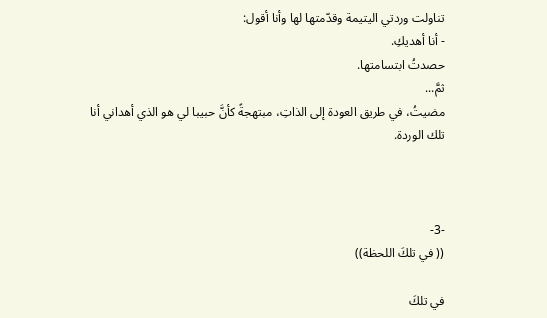تناولت وردتي اليتيمة وقدّمتها لها وأنا أقول:
- أنا أهديكِ.
حصدتُ ابتسامتها.
ثمَّ...
مضيتُ، في طريق العودة إلى الذاتِ، مبتهجةً كأنَّ حبيبا لي هو الذي أهداني أنا تلك الوردة.



-3-
(( في تلكَ اللحظة))

في تلكَ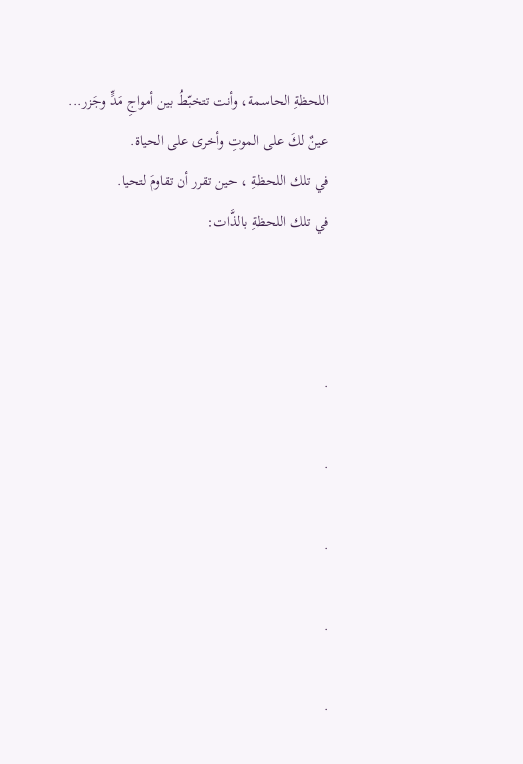اللحظةِ الحاسمة، وأنت تتخبّطُ بين أمواجِ مَدٍّ وجَزر...
عينٌ لكَ على الموتِ وأخرى على الحياة.
في تلك اللحظةِ ، حين تقرر أن تقاومَ لتحيا.
في تلك اللحظةِ بالذَّات:



.

.

.

.

.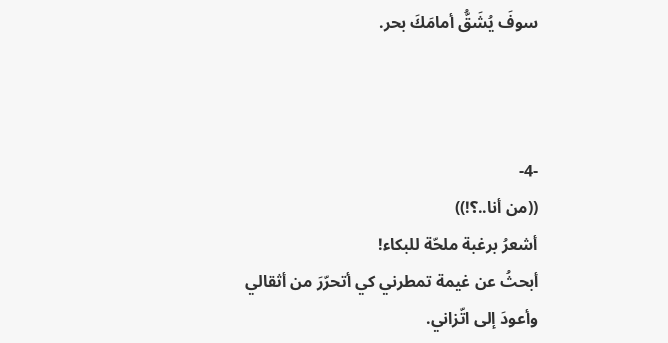سوفَ يُشَقُّ أمامَكَ بحر.



-4-
((من أنا..؟!))
أشعرُ برغبة ملحّة للبكاء!
أبحثُ عن غيمة تمطرني كي أتحرّرَ من أثقالي وأعودَ إلى اتّزاني.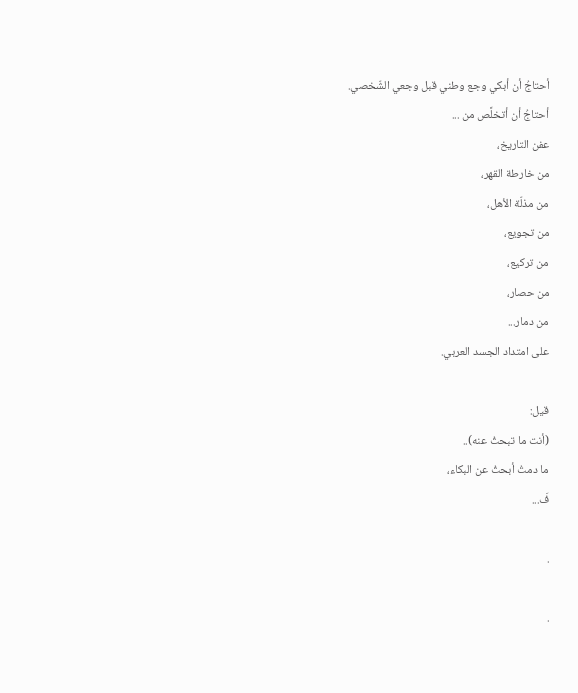أحتاجُ أن أبكي وجع وطني قبل وجعي الشّخصي.
أحتاجُ أن أتخلَّص من ...
عفن التاريخ،
من خارطة القهر،
من مذلّة الأهل،
من تجويع،
من تركيع،
من حصار،
من دمار...
على امتداد الجسد العربي.

قيل:
(أنت ما تبحثُ عنه)..
ما دمتُ أبحثُ عن البكاء،
فَ...

.

.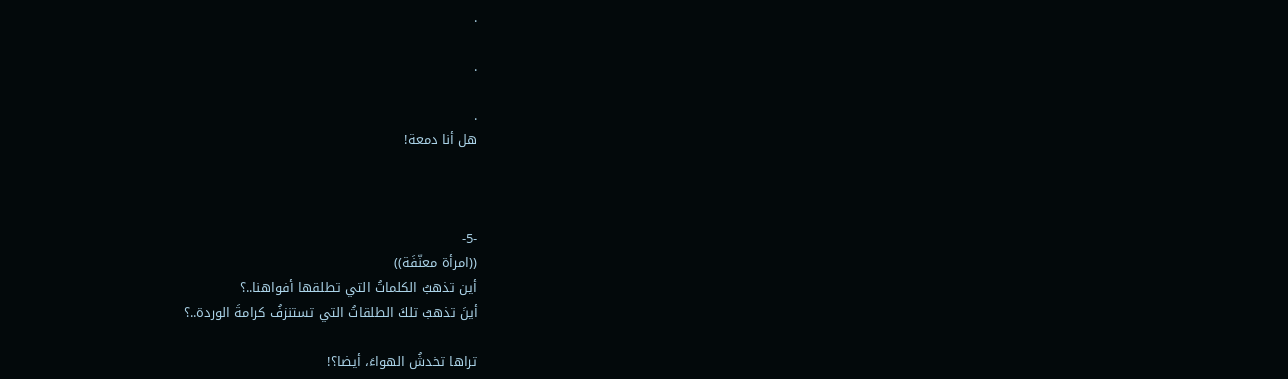.

.

.
هل أنا دمعة!



-5-
((امرأة معنّفَة))
أين تذهبُ الكلماتُ التي تطلقها أفواهنا..؟
أينَ تذهبُ تلكَ الطلقاتُ التي تستنزفُ كرامةَ الوردة..؟

تراها تخدشُ الهواءَ، أيضا؟!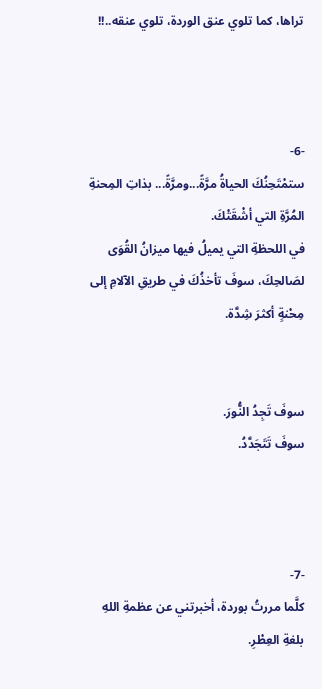تراها، كما تلوي عنق الوردة، تلوي عنقه..!!



-6-
ستمْتَحِنُكَ الحياةُ مرَّةً...ومرَّةً... بذاتِ المِحنةِ المُرَّةِ التي أشْقَتْكَ.
في اللحظةِ التي يميلُ فيها ميزانُ القُوَى لصَالحِكَ، سوفَ تأخذُكَ في طريقِ الآلامِ إلى مِحْنةٍ أكثرَ شِدَّة.


سوفَ تَجِدُ النُّورَ.
سوفَ تَتَجَدَّدُ.



-7-
كلَّما مررتُ بوردة، أخبرتني عن عظمةِ اللهِ بلغةِ العِطْرِ.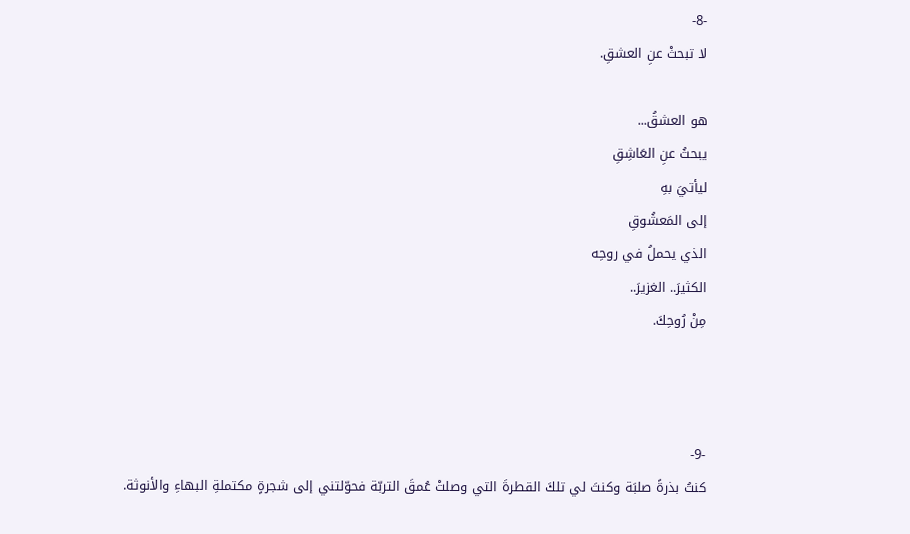-8-
لا تبحثْ عنِ العشقِ.

هو العشقُ...
يبحثُ عنِ العَاشِقِ
ليأتيَ بهِ
إلى المَعشُوقِ
الذي يحملُ في روحِه
الكثيرَ.. الغزيرَ..
مِنْ رُوحِكَ.



-9-
كنتُ بذرةً صلبَة وكنتَ لي تلكَ القطرةَ التي وصلتْ عُمقَ التربّة فحوّلتني إلى شجرةٍ مكتملةِ البهاءِ والأنوثة.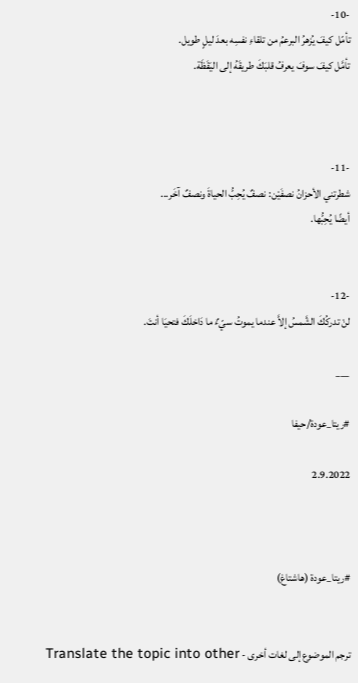-10-
تأمّل كيفَ يُزهرُ البرعمُ من تلقاءِ نفسِه بعدَ ليلٍ طويل.
تأمَّل كيفَ سوفَ يعرفُ قلبَكَ طريقَهُ إلى اليَقَظَة.



-11-
شطرتني الأحزانُ نصفَيْن: نصفٌ يُحِبُّ الحياةَ ونصفٌ آخَر...
أيضًا يُحِبُّها.


-12-
لنْ تدركُكَ الشَّمسُ إلاَّ عندما يموتُ سيّءٌ ما دَاخلَكَ فتحيَا أنتَ.

___

#ريتا_عودة/حيفا

2.9.2022



#ريتا_عودة (هاشتاغ)


ترجم الموضوع إلى لغات أخرى - Translate the topic into other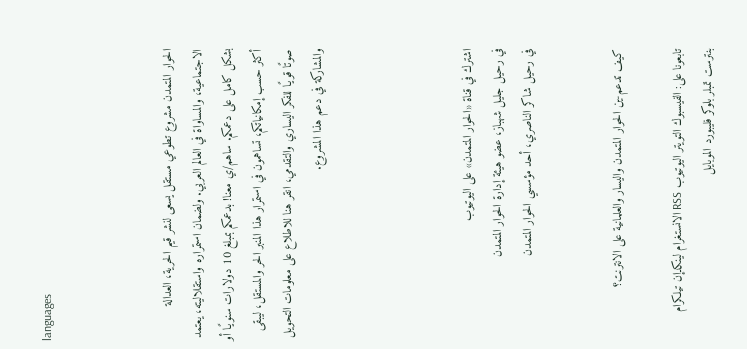languages



الحوار المتمدن مشروع تطوعي مستقل يسعى لنشر قيم الحرية، العدالة الاجتماعية، والمساواة في العالم العربي. ولضمان استمراره واستقلاليته، يعتمد بشكل كامل على دعمكم. ساهم/ي معنا! بدعمكم بمبلغ 10 دولارات سنويًا أو أكثر حسب إمكانياتكم، تساهمون في استمرار هذا المنبر الحر والمستقل، ليبقى صوتًا قويًا للفكر اليساري والتقدمي، انقر هنا للاطلاع على معلومات التحويل والمشاركة في دعم هذا المشروع.




اشترك في قناة «الحوار المتمدن» على اليوتيوب
في رحيل جليل شهباز، عضو هيئة إدارة الحوار المتمدن
في رحيل شاكر الناصري، أحد مؤسسي الحوار المتمدن


كيف تدعم-ين الحوار المتمدن واليسار والعلمانية على الانترنت؟

تابعونا على: الفيسبوك التويتر اليوتيوب RSS الانستغرام لينكدإن تيلكرام بنترست تمبلر بلوكر فليبورد الموبايل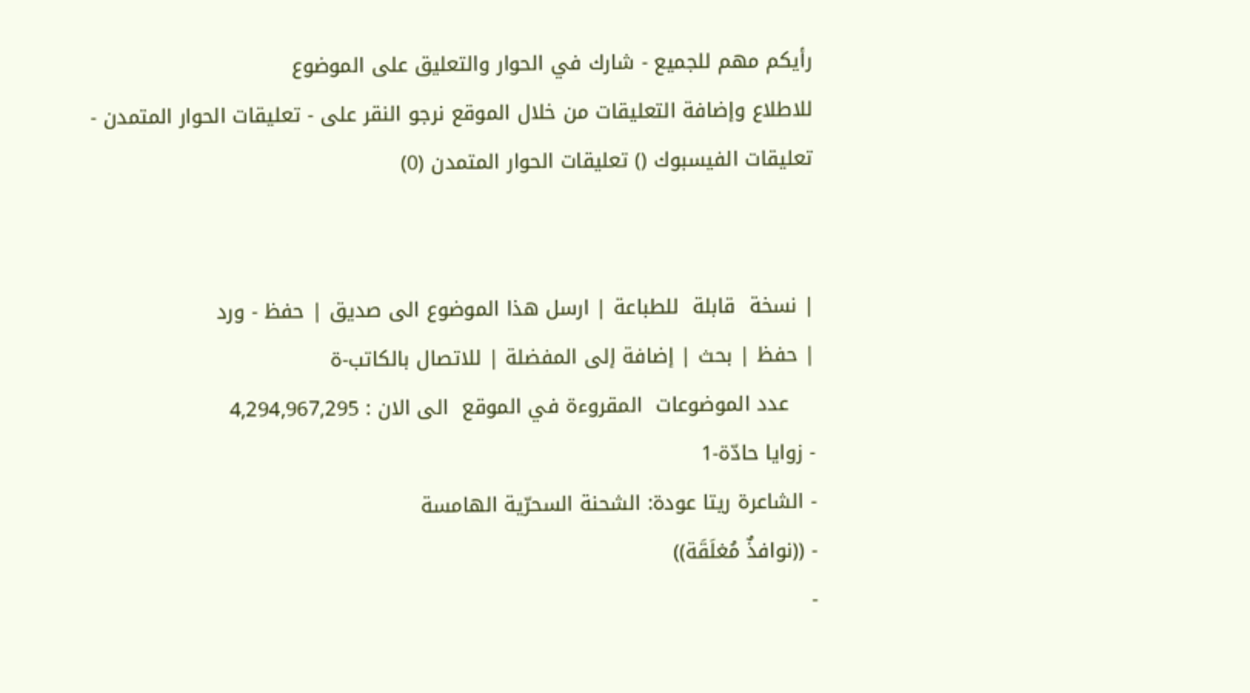رأيكم مهم للجميع - شارك في الحوار والتعليق على الموضوع
للاطلاع وإضافة التعليقات من خلال الموقع نرجو النقر على - تعليقات الحوار المتمدن -
تعليقات الفيسبوك () تعليقات الحوار المتمدن (0)


| نسخة  قابلة  للطباعة | ارسل هذا الموضوع الى صديق | حفظ - ورد
| حفظ | بحث | إضافة إلى المفضلة | للاتصال بالكاتب-ة
    عدد الموضوعات  المقروءة في الموقع  الى الان : 4,294,967,295
- زوايا حادّة-1
- الشاعرة ريتا عودة: الشحنة السحرّية الهامسة
- ((نوافذٌ مُغلَقَة))
-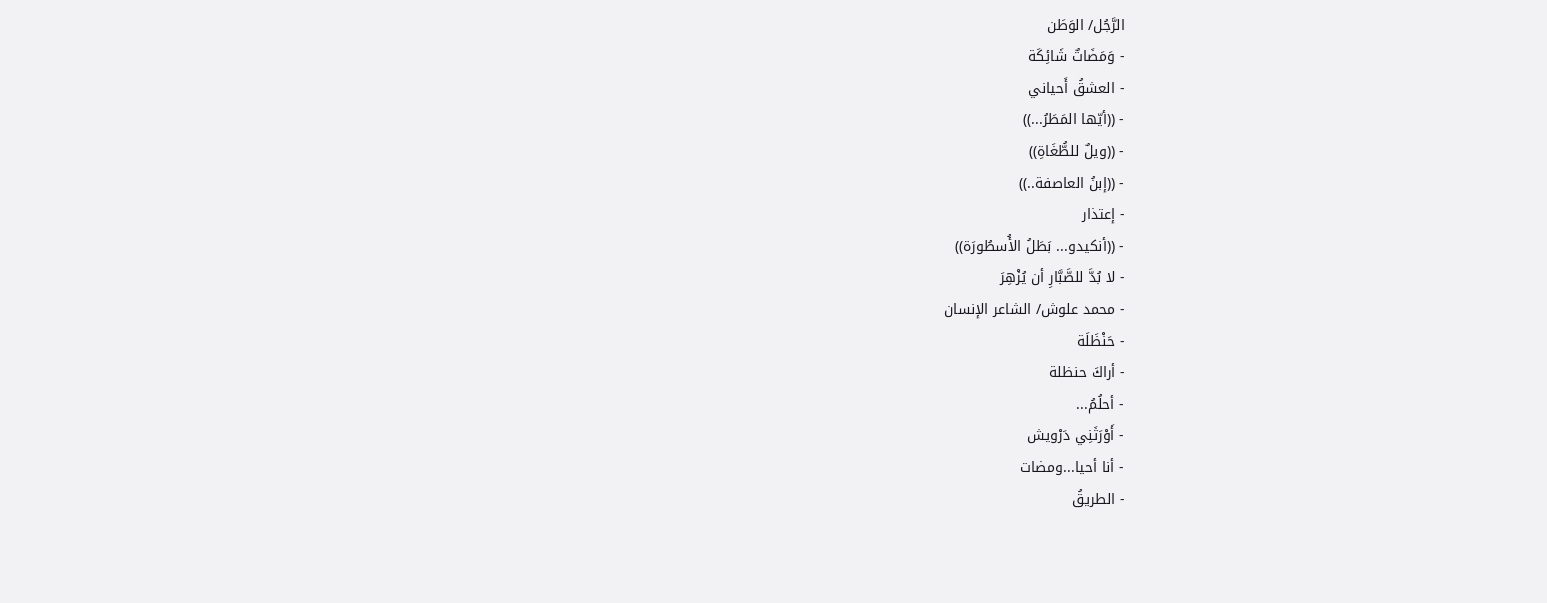الرَّجُل/ الوَطَن
- وَمَضَاتٌ شَائِكَة
- العشقُ أَحياني
- ((أيّها المَطَرُ...))
- ((ويلٌ للطُّغَاةِ))
- ((إبنُ العاصفة..))
- إعتذار
- ((أنكيدو... بَطَلُ الأُسطُورَة))
- لا بُدَّ للصَّبَّارِ أن يُزْهِرَ
- محمد علوش/ الشاعر الإنسان
- حَنْظَلَة
- أراكَ حنظلة
- أحلُمُ...
- أَوْرَثَنِي دَرْويش
- أنا أحيا...ومضات
- الطريقُ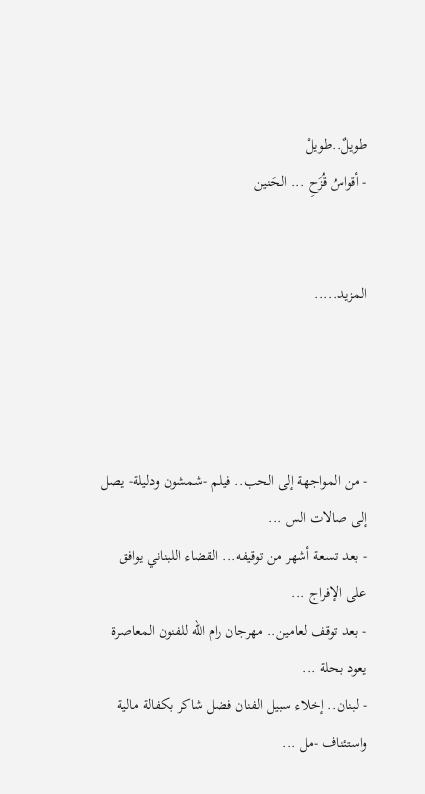طويلٌ..طويلْ
- أقواسُ قُزَحِ ... الحَنين


المزيد.....




- من المواجهة إلى الحب.. فيلم -شمشون ودليلة- يصل إلى صالات الس ...
- بعد تسعة أشهر من توقيفه... القضاء اللبناني يوافق على الإفراج ...
- بعد توقف لعامين.. مهرجان رام الله للفنون المعاصرة يعود بحلة ...
- لبنان.. إخلاء سبيل الفنان فضل شاكر بكفالة مالية واستئناف -مل ...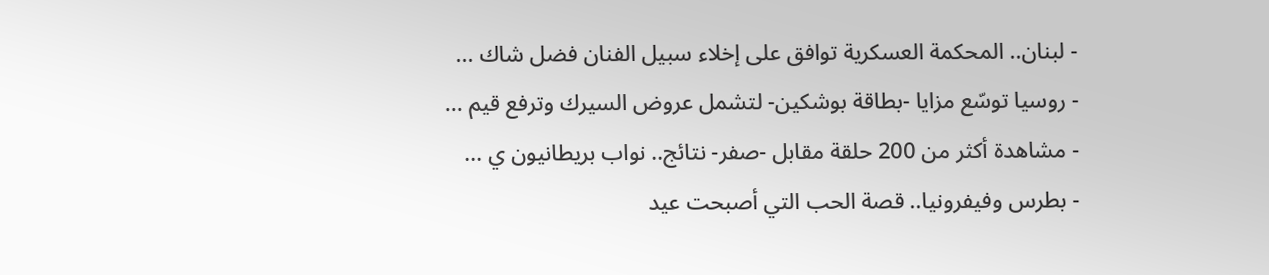- لبنان.. المحكمة العسكرية توافق على إخلاء سبيل الفنان فضل شاك ...
- روسيا توسّع مزايا -بطاقة بوشكين- لتشمل عروض السيرك وترفع قيم ...
- مشاهدة أكثر من 200 حلقة مقابل -صفر- نتائج.. نواب بريطانيون ي ...
- بطرس وفيفرونيا.. قصة الحب التي أصبحت عيد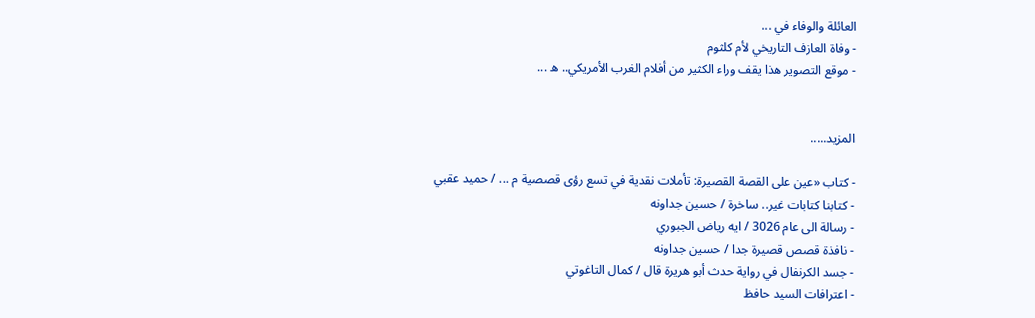العائلة والوفاء في ...
- وفاة العازف التاريخي لأم كلثوم
- موقع التصوير هذا يقف وراء الكثير من أفلام الغرب الأمريكي.. ه ...


المزيد.....

- كتاب «عين على القصة القصيرة: تأملات نقدية في تسع رؤى قصصية م ... / حميد عقبي
- كتابنا كتابات غير.. ساخرة / حسين جداونه
- رسالة الى عام 3026 / ايه رياض الجبوري
- نافذة قصص قصيرة جدا / حسين جداونه
- جسد الكرنفال في رواية حدث أبو هريرة قال / كمال التاغوتي
- اعترافات السيد حافظ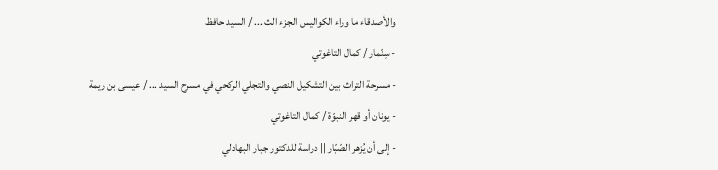والأصدقاء ما وراء الكواليس الجزء الث ... / السيد حافظ
- سِنّمار / كمال التاغوتي
- مسرحة التراث بين التشكيل النصي والتجلي الركحي في مسرح السيد ... / عيسى بن ريمة
- يونان أو قهر النبوّة / كمال التاغوتي
- إلى أن يُزهر الصّبّار || دراسة للدكتور جبار البهادلي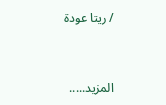/ ريتا عودة


المزيد.....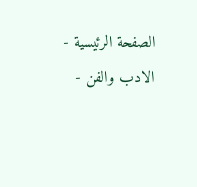الصفحة الرئيسية - الادب والفن -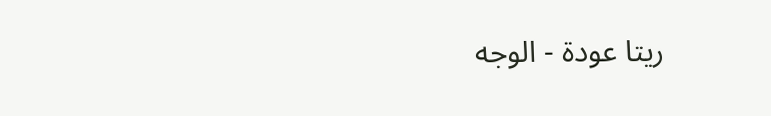ريتا عودة - الوجه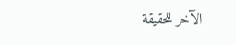الآخر للحقيقة